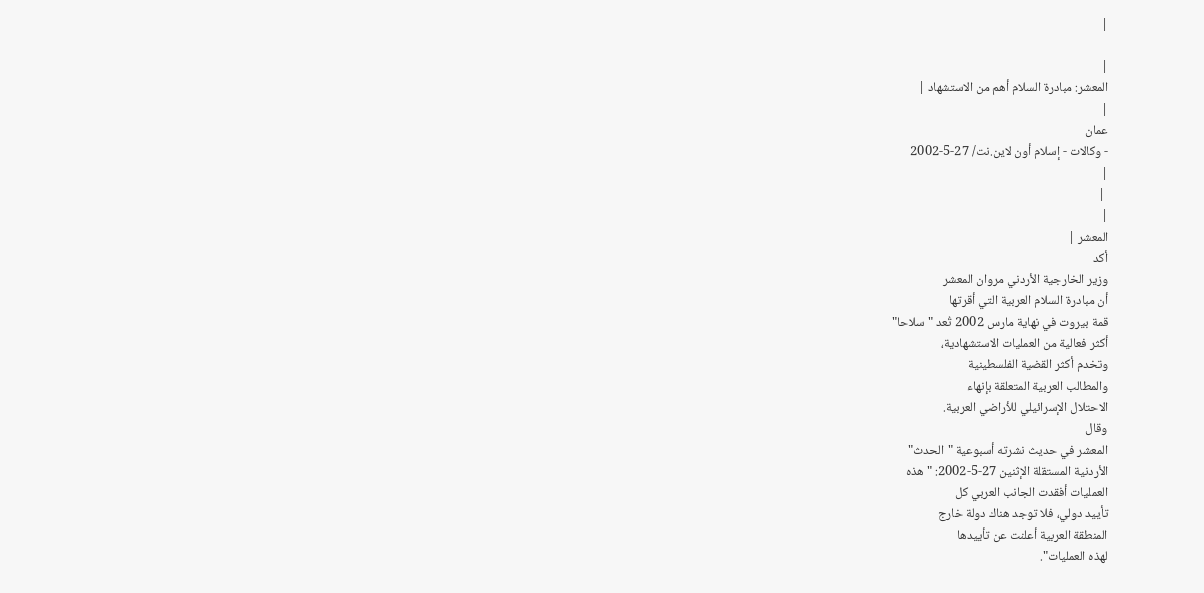|

|
المعشر: مبادرة السلام أهم من الاستشهاد |
|
عمان
- وكالات - إسلام أون لاين.نت/ 27-5-2002
|
 |
|
المعشر |
أكد
وزير الخارجية الأردني مروان المعشر
أن مبادرة السلام العربية التي أقرتها
قمة بيروت في نهاية مارس 2002 تُعد "سلاحا"
أكثر فعالية من العمليات الاستشهادية،
وتخدم أكثر القضية الفلسطينية
والمطالب العربية المتعلقة بإنهاء
الاحتلال الإسرائيلي للأراضي العربية.
وقال
المعشر في حديث نشرته أسبوعية "الحدث"
الأردنية المستقلة الإثنين 27-5-2002: "هذه
العمليات أفقدت الجانب العربي كل
تأييد دولي، فلا توجد هناك دولة خارج
المنطقة العربية أعلنت عن تأييدها
لهذه العمليات".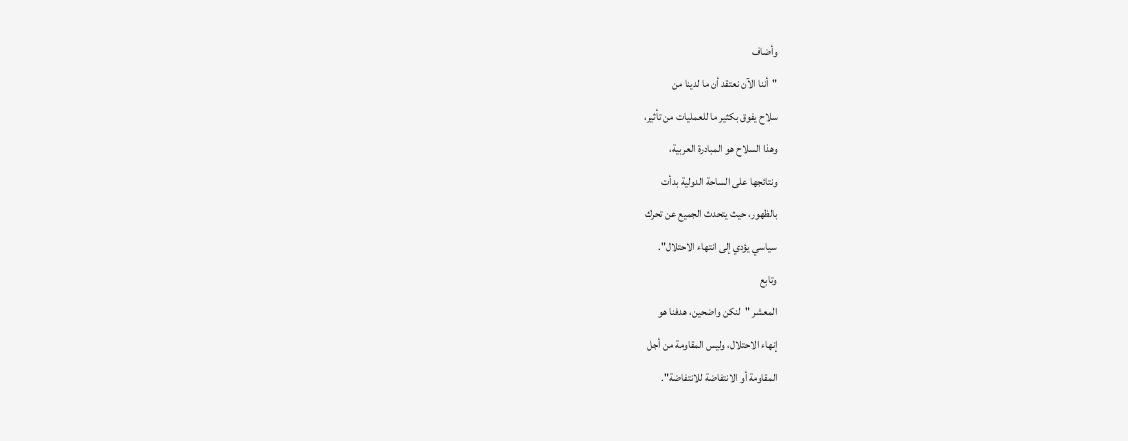وأضاف
"أننا الآن نعتقد أن ما لدينا من
سلاح يفوق بكثير ما للعمليات من تأثير،
وهذا السلاح هو المبادرة العربية،
ونتائجها على الساحة الدولية بدأت
بالظهور، حيث يتحدث الجميع عن تحرك
سياسي يؤدي إلى انتهاء الاحتلال".
وتابع
المعشر "لنكن واضحين، هدفنا هو
إنهاء الاحتلال، وليس المقاومة من أجل
المقاومة أو الانتفاضة للانتفاضة".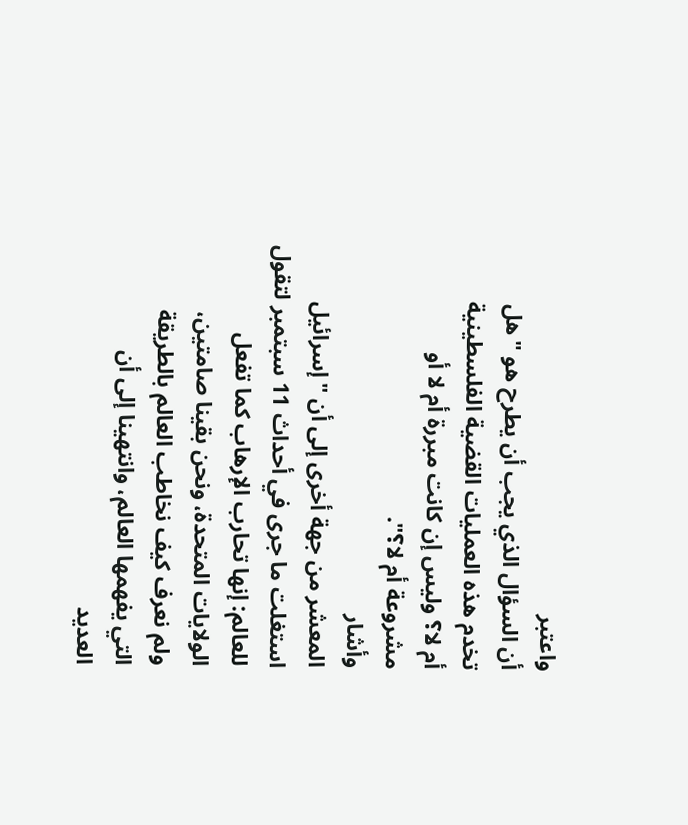واعتبر
أن السؤال الذي يجب أن يطرح هو "هل
تخدم هذه العمليات القضية الفلسطينية
أم لا؟ وليس إن كانت مبررة أم لا أو
مشروعة أم لا؟".
وأشار
المعشر من جهة أخرى إلى أن "إسرائيل
استغلت ما جرى في أحداث 11 سبتمبر لتقول
للعالم: إنها تحارب الإرهاب كما تفعل
الولايات المتحدة، ونحن بقينا صامتين،
ولم نعرف كيف نخاطب العالم بالطريقة
التي يفهمها العالم، وانتهينا إلى أن
العديد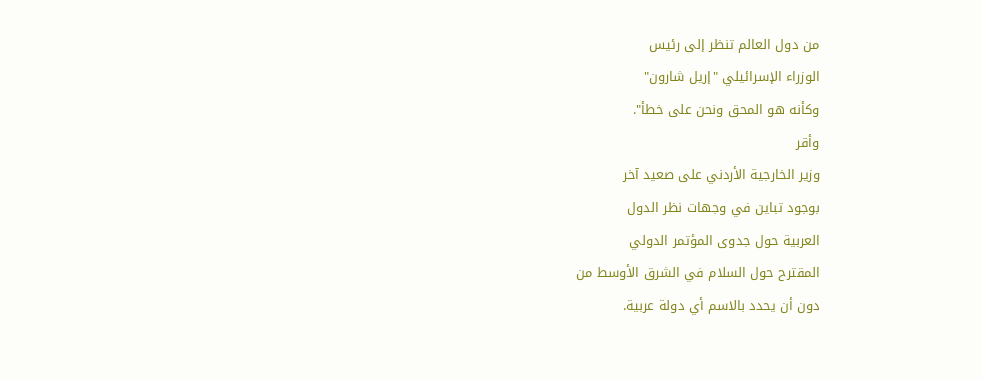من دول العالم تنظر إلى رئيس
الوزراء الإسرائيلي "إريل شارون"
وكأنه هو المحق ونحن على خطأ".
وأقر
وزير الخارجية الأردني على صعيد آخر
بوجود تباين في وجهات نظر الدول
العربية حول جدوى المؤتمر الدولي
المقترح حول السلام في الشرق الأوسط من
دون أن يحدد بالاسم أي دولة عربية.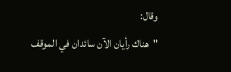وقال:
"هناك رأيان الآن سائدان في الموقف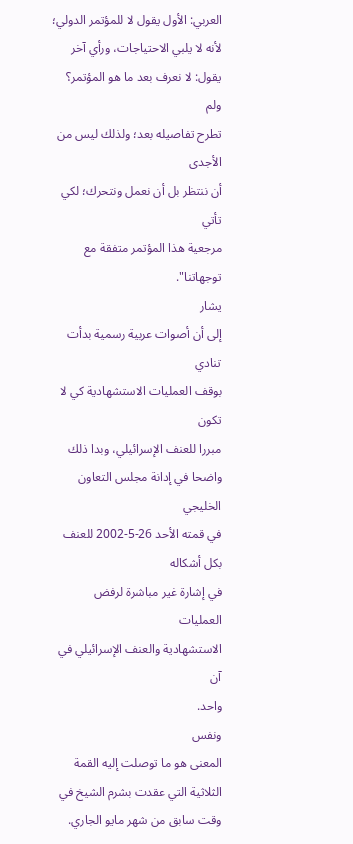العربي: الأول يقول لا للمؤتمر الدولي؛
لأنه لا يلبي الاحتياجات، ورأي آخر
يقول: لا نعرف بعد ما هو المؤتمر؟ ولم
تطرح تفاصيله بعد؛ ولذلك ليس من الأجدى
أن ننتظر بل أن نعمل ونتحرك؛ لكي تأتي
مرجعية هذا المؤتمر متفقة مع توجهاتنا".
يشار
إلى أن أصوات عربية رسمية بدأت تنادي
بوقف العمليات الاستشهادية كي لا تكون
مبررا للعنف الإسرائيلي، وبدا ذلك
واضحا في إدانة مجلس التعاون الخليجي
في قمته الأحد 26-5-2002 للعنف بكل أشكاله
في إشارة غير مباشرة لرفض العمليات
الاستشهادية والعنف الإسرائيلي في آن
واحد.
ونفس
المعنى هو ما توصلت إليه القمة
الثلاثية التي عقدت بشرم الشيخ في
وقت سابق من شهر مايو الجاري.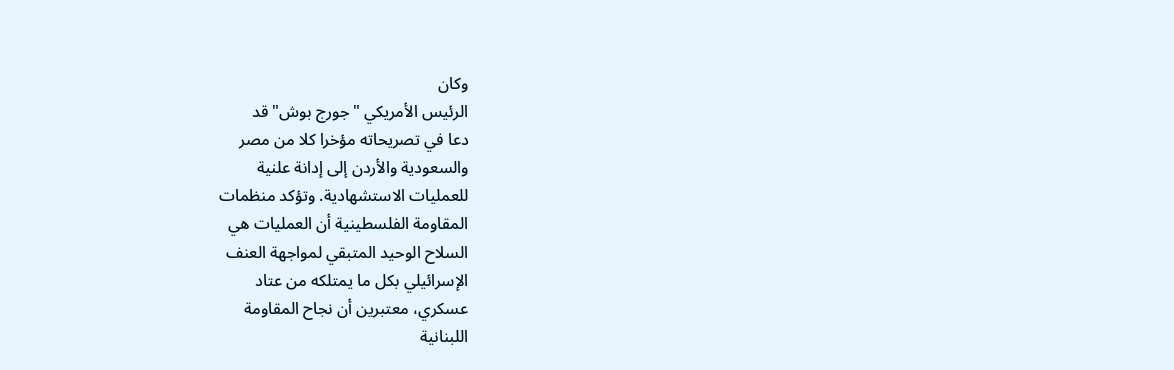وكان
الرئيس الأمريكي "جورج بوش" قد
دعا في تصريحاته مؤخرا كلا من مصر
والسعودية والأردن إلى إدانة علنية
للعمليات الاستشهادية. وتؤكد منظمات
المقاومة الفلسطينية أن العمليات هي
السلاح الوحيد المتبقي لمواجهة العنف
الإسرائيلي بكل ما يمتلكه من عتاد
عسكري، معتبرين أن نجاح المقاومة
اللبنانية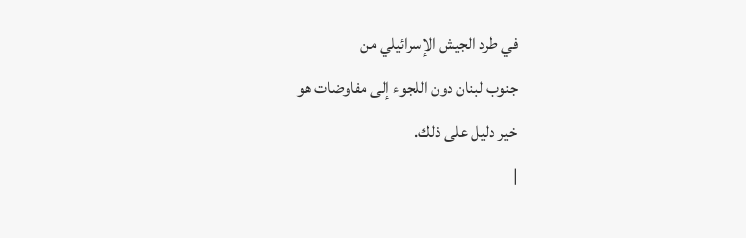في طرد الجيش الإسرائيلي من
جنوب لبنان دون اللجوء إلى مفاوضات هو
خير دليل على ذلك.
|